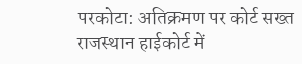परकोटा: अतिक्रमण पर कोर्ट सख्त
राजस्थान हाईकोर्ट में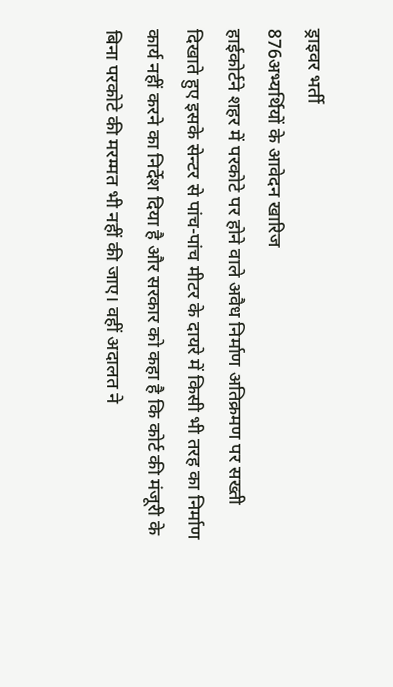ड्राइवर भर्ती
876अभ्यर्थियों के आवेदन खारिज
हाईकोर्टने शहर में परकोटे पर होने वाले अवैध निर्माण अतिक्रमण पर सख्ती दिखाते हुए इसके सेन्टर से पांच-पांच मीटर के दायरे में किसी भी तरह का निर्माण कार्य नहीं करने का निर्देश दिया है और सरकार को कहा है कि कोर्ट की मंजूरी के बिना परकोटे की मरम्मत भी नहीं की जाए। वहीं अदालत ने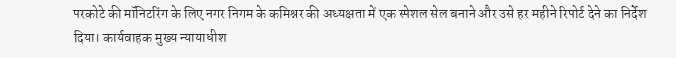परकोटे की मॉनिटरिंग के लिए नगर निगम के कमिश्नर की अध्यक्षता में एक स्पेशल सेल बनाने और उसे हर महीने रिपोर्ट देने का निर्देश दिया। कार्यवाहक मुख्य न्यायाधीश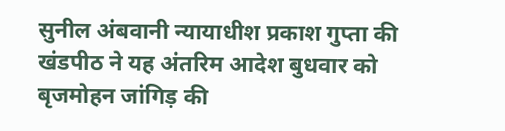सुनील अंबवानी न्यायाधीश प्रकाश गुप्ता की खंडपीठ ने यह अंतरिम आदेश बुधवार को बृजमोहन जांगिड़ की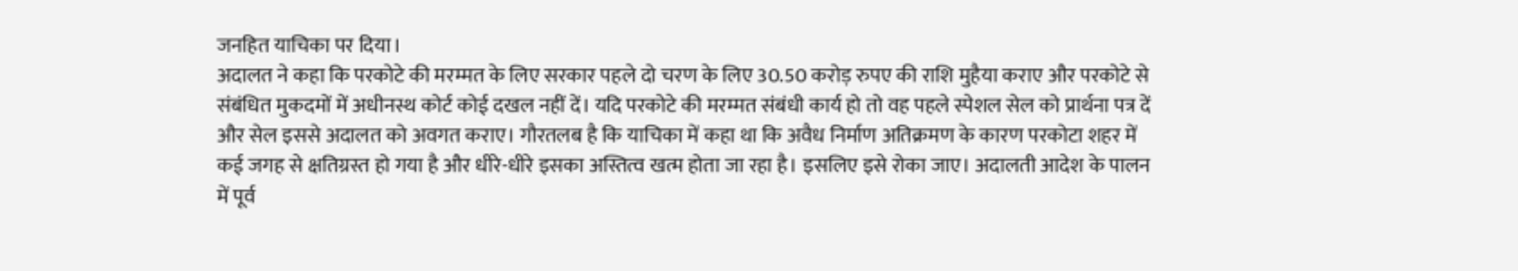जनहित याचिका पर दिया।
अदालत ने कहा कि परकोटे की मरम्मत के लिए सरकार पहले दो चरण के लिए 30.50 करोड़ रुपए की राशि मुहैया कराए और परकोटे से संबंधित मुकदमों में अधीनस्थ कोर्ट कोई दखल नहीं दें। यदि परकोटे की मरम्मत संबंधी कार्य हो तो वह पहले स्पेशल सेल को प्रार्थना पत्र दें और सेल इससे अदालत को अवगत कराए। गौरतलब है कि याचिका में कहा था कि अवैध निर्माण अतिक्रमण के कारण परकोटा शहर में कई जगह से क्षतिग्रस्त हो गया है और धीरे-धीरे इसका अस्तित्व खत्म होता जा रहा है। इसलिए इसे रोका जाए। अदालती आदेश के पालन में पूर्व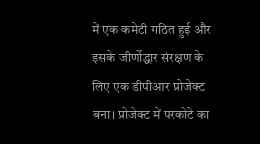में एक कमेटी गठित हुई और इसके जीर्णोद्धार संरक्षण के लिए एक डीपीआर प्रोजेक्ट बना। प्रोजेक्ट में परकोटे का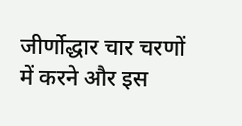जीर्णोद्धार चार चरणों में करने और इस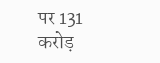पर 131 करोड़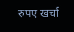रुपए खर्चा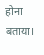होना बताया।